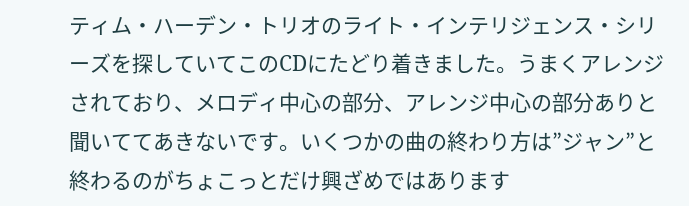ティム・ハーデン・トリオのライト・インテリジェンス・シリーズを探していてこのCDにたどり着きました。うまくアレンジされており、メロディ中心の部分、アレンジ中心の部分ありと聞いててあきないです。いくつかの曲の終わり方は”ジャン”と終わるのがちょこっとだけ興ざめではあります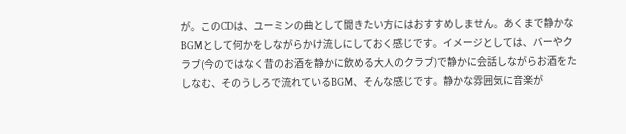が。このCDは、ユーミンの曲として聞きたい方にはおすすめしません。あくまで静かなBGMとして何かをしながらかけ流しにしておく感じです。イメージとしては、バーやクラブ(今のではなく昔のお酒を静かに飲める大人のクラブ)で静かに会話しながらお酒をたしなむ、そのうしろで流れているBGM、そんな感じです。静かな雰囲気に音楽が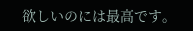欲しいのには最高です。